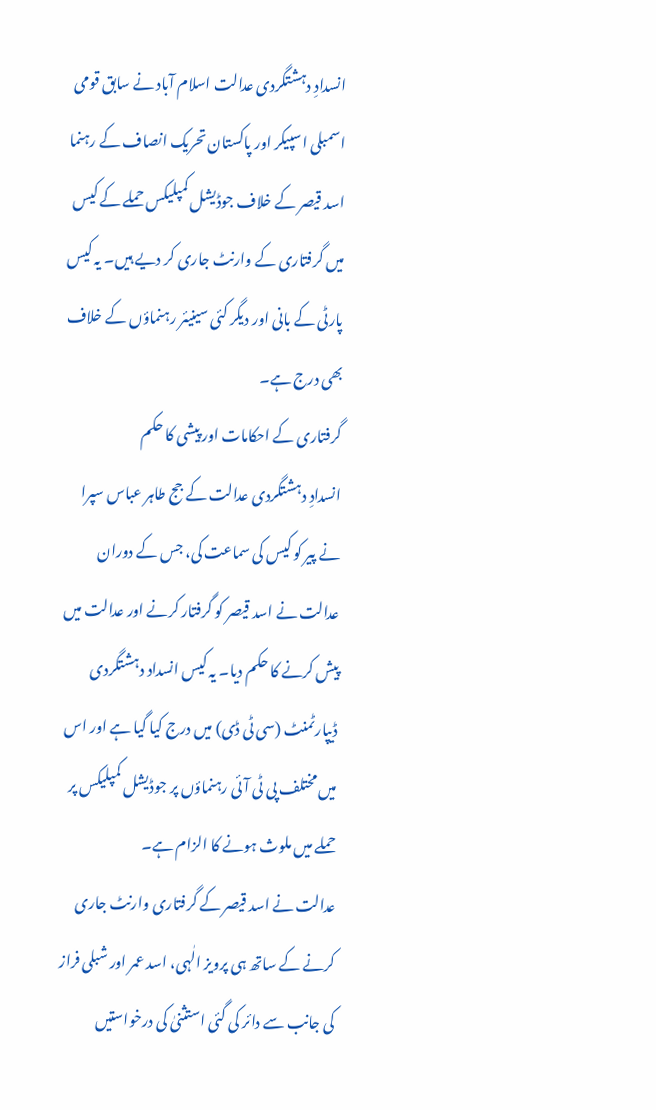انسدادِ دہشتگردی عدالت اسلام آباد نے سابق قومی اسمبلی اسپیکر اور پاکستان تحریک انصاف کے رہنما اسد قیصر کے خلاف جوڈیشل کمپلیکس حملے کے کیس میں گرفتاری کے وارنٹ جاری کر دیے ہیں۔ یہ کیس پارٹی کے بانی اور دیگر کئی سینیئر رہنماؤں کے خلاف بھی درج ہے۔
گرفتاری کے احکامات اور پیشی کا حکم
انسدادِ دہشتگردی عدالت کے جج طاہر عباس سپرا نے پیر کو کیس کی سماعت کی، جس کے دوران عدالت نے اسد قیصر کو گرفتار کرنے اور عدالت میں پیش کرنے کا حکم دیا۔ یہ کیس انسداد دہشتگردی ڈیپارٹمنٹ (سی ٹی ڈی) میں درج کیا گیا ہے اور اس میں مختلف پی ٹی آئی رہنماؤں پر جوڈیشل کمپلیکس پر حملے میں ملوث ہونے کا الزام ہے۔
عدالت نے اسد قیصر کے گرفتاری وارنٹ جاری کرنے کے ساتھ ہی پرویز الٰہی، اسد عمر اور شبلی فراز کی جانب سے دائر کی گئی استثنیٰ کی درخواستیں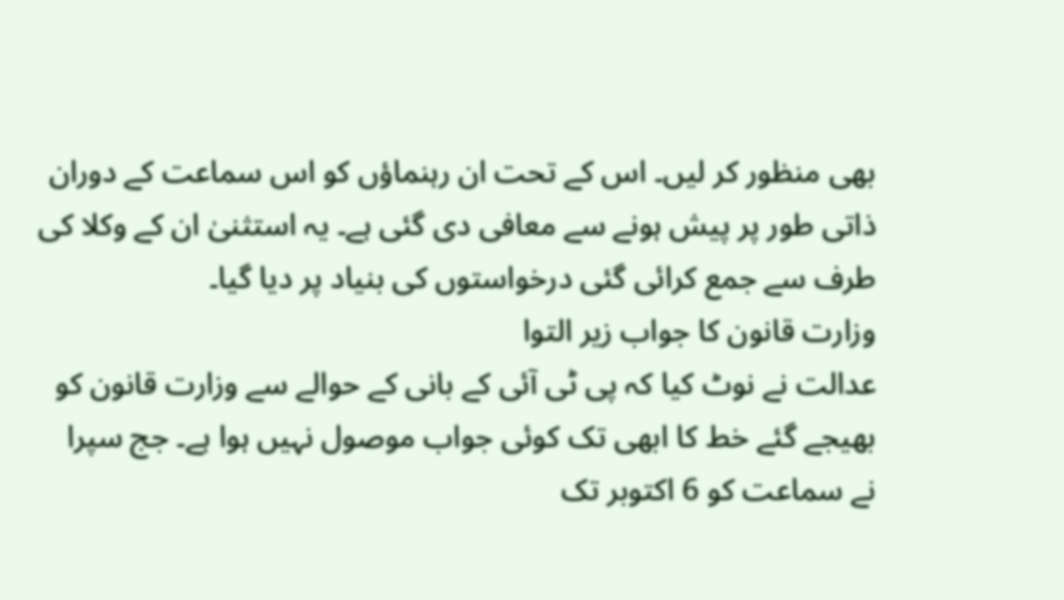بھی منظور کر لیں۔ اس کے تحت ان رہنماؤں کو اس سماعت کے دوران ذاتی طور پر پیش ہونے سے معافی دی گئی ہے۔ یہ استثنیٰ ان کے وکلا کی طرف سے جمع کرائی گئی درخواستوں کی بنیاد پر دیا گیا۔
وزارت قانون کا جواب زیر التوا
عدالت نے نوٹ کیا کہ پی ٹی آئی کے بانی کے حوالے سے وزارت قانون کو بھیجے گئے خط کا ابھی تک کوئی جواب موصول نہیں ہوا ہے۔ جج سپرا نے سماعت کو 6 اکتوبر تک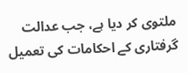ملتوی کر دیا ہے، جب عدالت گرفتاری کے احکامات کی تعمیل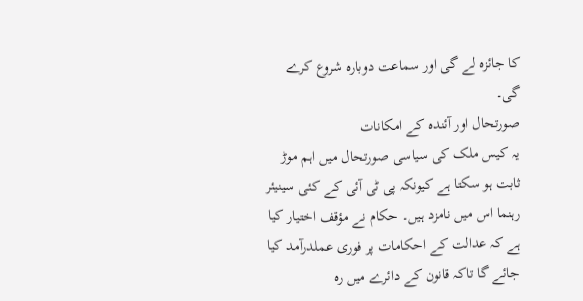کا جائزہ لے گی اور سماعت دوبارہ شروع کرے گی۔
صورتحال اور آئندہ کے امکانات
یہ کیس ملک کی سیاسی صورتحال میں اہم موڑ ثابت ہو سکتا ہے کیونکہ پی ٹی آئی کے کئی سینیئر رہنما اس میں نامزد ہیں۔ حکام نے مؤقف اختیار کیا ہے کہ عدالت کے احکامات پر فوری عملدرآمد کیا جائے گا تاکہ قانون کے دائرے میں رہ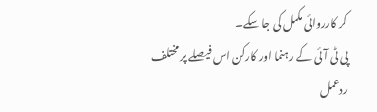کر کارروائی مکمل کی جا سکے۔
پی ٹی آئی کے رہنما اور کارکن اس فیصلے پر مختلف ردعمل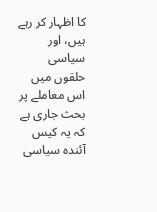کا اظہار کر رہے ہیں، اور سیاسی حلقوں میں اس معاملے پر بحث جاری ہے کہ یہ کیس آئندہ سیاسی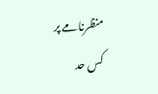منظرنامے پر کس حد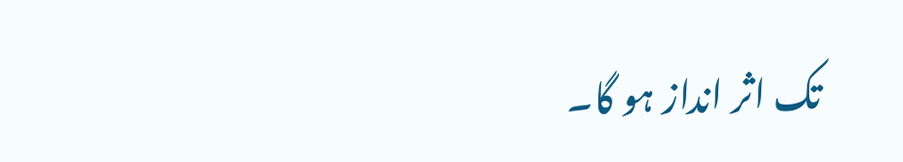تک اثر انداز ہو گا۔